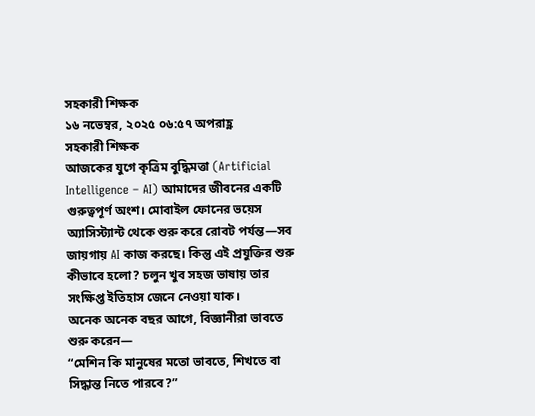সহকারী শিক্ষক
১৬ নভেম্বর, ২০২৫ ০৬:৫৭ অপরাহ্ণ
সহকারী শিক্ষক
আজকের যুগে কৃত্রিম বুদ্ধিমত্তা (Artificial Intelligence – AI) আমাদের জীবনের একটি গুরুত্বপূর্ণ অংশ। মোবাইল ফোনের ভয়েস অ্যাসিস্ট্যান্ট থেকে শুরু করে রোবট পর্যন্ত—সব জায়গায় AI কাজ করছে। কিন্তু এই প্রযুক্তির শুরু কীভাবে হলো? চলুন খুব সহজ ভাষায় তার সংক্ষিপ্ত ইতিহাস জেনে নেওয়া যাক।
অনেক অনেক বছর আগে, বিজ্ঞানীরা ভাবতে শুরু করেন—
“মেশিন কি মানুষের মতো ভাবতে, শিখতে বা সিদ্ধান্ত নিতে পারবে?”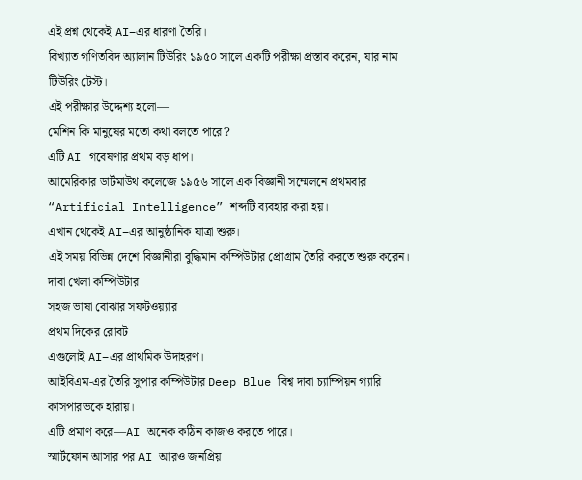এই প্রশ্ন থেকেই AI–এর ধারণা তৈরি।
বিখ্যাত গণিতবিদ অ্যালান টিউরিং ১৯৫০ সালে একটি পরীক্ষা প্রস্তাব করেন, যার নাম টিউরিং টেস্ট।
এই পরীক্ষার উদ্দেশ্য হলো—
মেশিন কি মানুষের মতো কথা বলতে পারে?
এটি AI গবেষণার প্রথম বড় ধাপ।
আমেরিকার ডার্টমাউথ কলেজে ১৯৫৬ সালে এক বিজ্ঞানী সম্মেলনে প্রথমবার “Artificial Intelligence” শব্দটি ব্যবহার করা হয়।
এখান থেকেই AI–এর আনুষ্ঠানিক যাত্রা শুরু।
এই সময় বিভিন্ন দেশে বিজ্ঞানীরা বুদ্ধিমান কম্পিউটার প্রোগ্রাম তৈরি করতে শুরু করেন।
দাবা খেলা কম্পিউটার
সহজ ভাষা বোঝার সফটওয়্যার
প্রথম দিকের রোবট
এগুলোই AI–এর প্রাথমিক উদাহরণ।
আইবিএম-এর তৈরি সুপার কম্পিউটার Deep Blue বিশ্ব দাবা চ্যাম্পিয়ন গ্যারি কাসপারভকে হারায়।
এটি প্রমাণ করে—AI অনেক কঠিন কাজও করতে পারে।
স্মার্টফোন আসার পর AI আরও জনপ্রিয়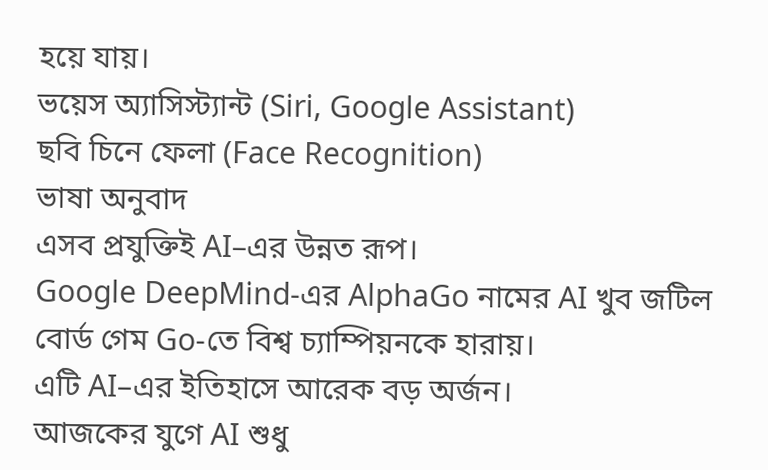হয়ে যায়।
ভয়েস অ্যাসিস্ট্যান্ট (Siri, Google Assistant)
ছবি চিনে ফেলা (Face Recognition)
ভাষা অনুবাদ
এসব প্রযুক্তিই AI–এর উন্নত রূপ।
Google DeepMind-এর AlphaGo নামের AI খুব জটিল বোর্ড গেম Go-তে বিশ্ব চ্যাম্পিয়নকে হারায়।
এটি AI–এর ইতিহাসে আরেক বড় অর্জন।
আজকের যুগে AI শুধু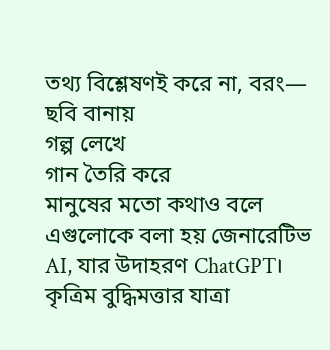তথ্য বিশ্লেষণই করে না, বরং—
ছবি বানায়
গল্প লেখে
গান তৈরি করে
মানুষের মতো কথাও বলে
এগুলোকে বলা হয় জেনারেটিভ AI, যার উদাহরণ ChatGPT।
কৃত্রিম বুদ্ধিমত্তার যাত্রা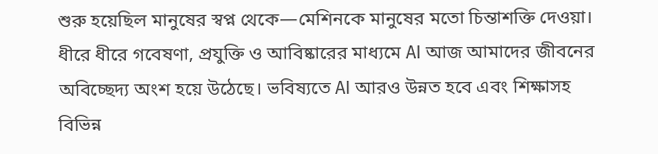শুরু হয়েছিল মানুষের স্বপ্ন থেকে—মেশিনকে মানুষের মতো চিন্তাশক্তি দেওয়া। ধীরে ধীরে গবেষণা, প্রযুক্তি ও আবিষ্কারের মাধ্যমে AI আজ আমাদের জীবনের অবিচ্ছেদ্য অংশ হয়ে উঠেছে। ভবিষ্যতে AI আরও উন্নত হবে এবং শিক্ষাসহ বিভিন্ন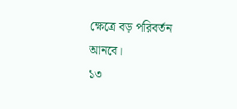ক্ষেত্রে বড় পরিবর্তন আনবে।
১৩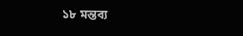১৮ মন্তব্য